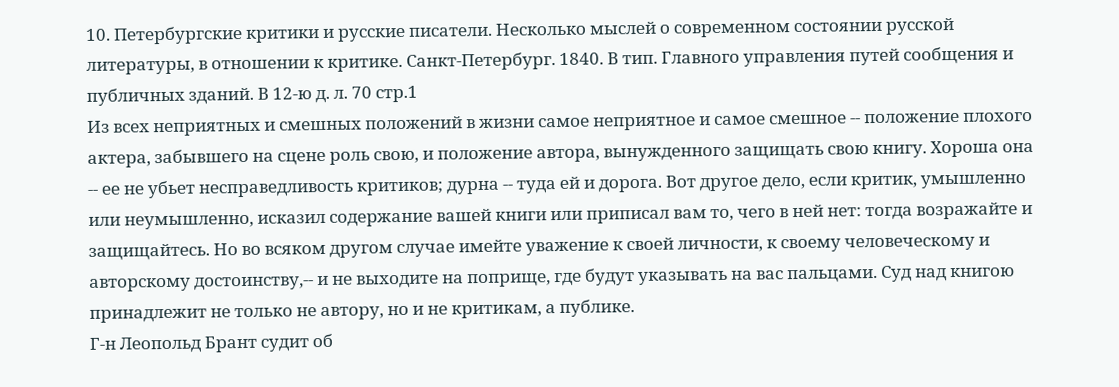10. Петербургские критики и русские писатели. Несколько мыслей о современном состоянии русской литературы, в отношении к критике. Санкт-Петербург. 1840. В тип. Главного управления путей сообщения и публичных зданий. В 12-ю д. л. 70 стр.1
Из всех неприятных и смешных положений в жизни самое неприятное и самое смешное -- положение плохого актера, забывшего на сцене роль свою, и положение автора, вынужденного защищать свою книгу. Хороша она -- ее не убьет несправедливость критиков; дурна -- туда ей и дорога. Вот другое дело, если критик, умышленно или неумышленно, исказил содержание вашей книги или приписал вам то, чего в ней нет: тогда возражайте и защищайтесь. Но во всяком другом случае имейте уважение к своей личности, к своему человеческому и авторскому достоинству,-- и не выходите на поприще, где будут указывать на вас пальцами. Суд над книгою принадлежит не только не автору, но и не критикам, а публике.
Г-н Леопольд Брант судит об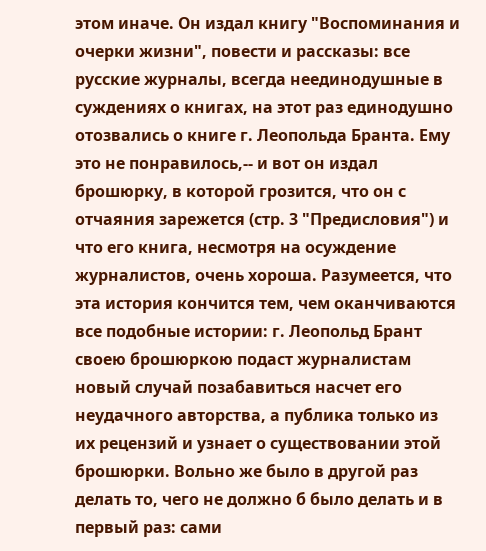этом иначе. Он издал книгу "Воспоминания и очерки жизни", повести и рассказы: все русские журналы, всегда неединодушные в суждениях о книгах, на этот раз единодушно отозвались о книге г. Леопольда Бранта. Ему это не понравилось,-- и вот он издал брошюрку, в которой грозится, что он с отчаяния зарежется (стр. 3 "Предисловия") и что его книга, несмотря на осуждение журналистов, очень хороша. Разумеется, что эта история кончится тем, чем оканчиваются все подобные истории: г. Леопольд Брант своею брошюркою подаст журналистам новый случай позабавиться насчет его неудачного авторства, а публика только из их рецензий и узнает о существовании этой брошюрки. Вольно же было в другой раз делать то, чего не должно б было делать и в первый раз: сами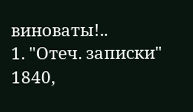виноваты!..
1. "Отеч. записки" 1840,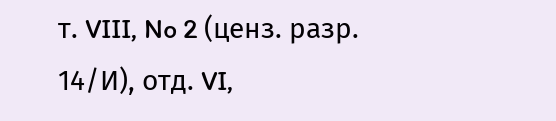т. VIII, No 2 (ценз. разр. 14/И), отд. VI,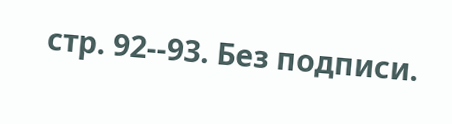стр. 92--93. Без подписи.